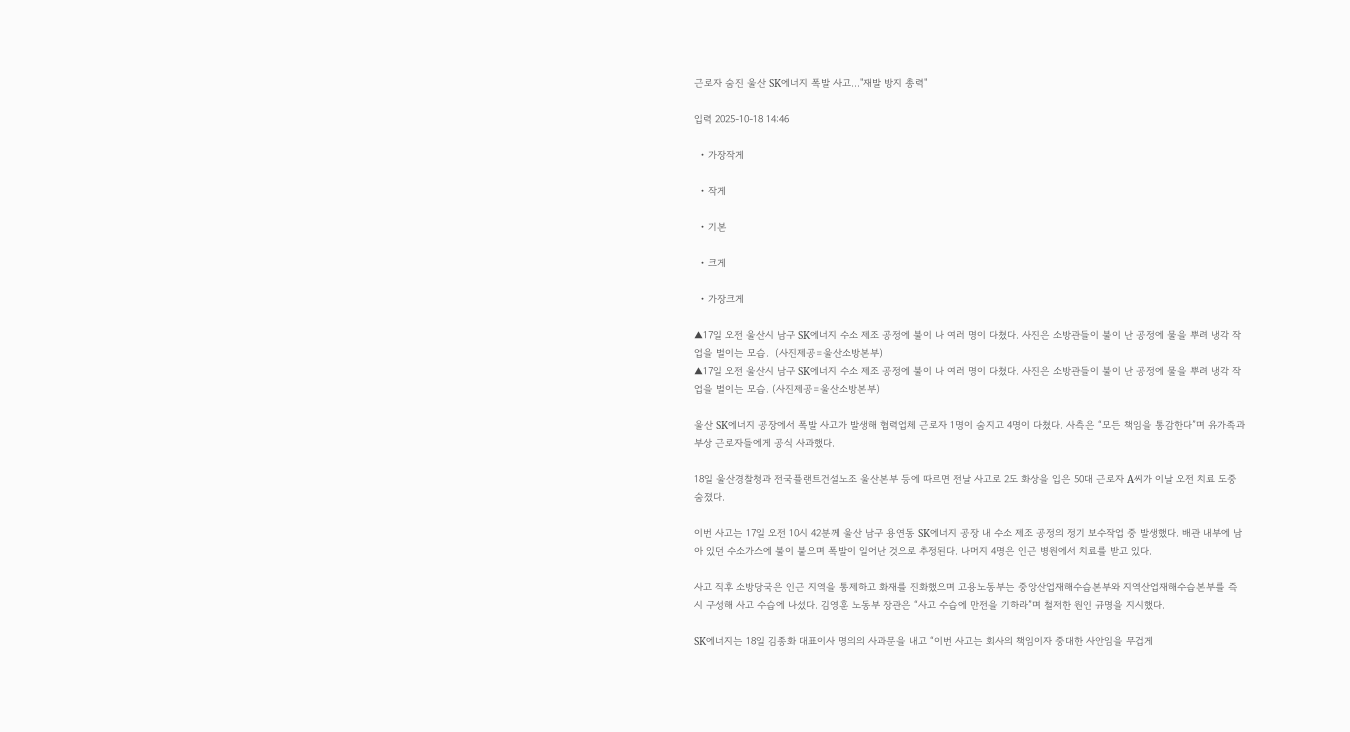근로자 숨진 울산 SK에너지 폭발 사고…"재발 방지 총력"

입력 2025-10-18 14:46

  • 가장작게

  • 작게

  • 기본

  • 크게

  • 가장크게

▲17일 오전 울산시 남구 SK에너지 수소 제조 공정에 불이 나 여러 명이 다쳤다. 사진은 소방관들이 불이 난 공정에 물을 뿌려 냉각 작업을 벌이는 모습.  (사진제공=울산소방본부)
▲17일 오전 울산시 남구 SK에너지 수소 제조 공정에 불이 나 여러 명이 다쳤다. 사진은 소방관들이 불이 난 공정에 물을 뿌려 냉각 작업을 벌이는 모습. (사진제공=울산소방본부)

울산 SK에너지 공장에서 폭발 사고가 발생해 협력업체 근로자 1명이 숨지고 4명이 다쳤다. 사측은 “모든 책임을 통감한다”며 유가족과 부상 근로자들에게 공식 사과했다.

18일 울산경찰청과 전국플랜트건설노조 울산본부 등에 따르면 전날 사고로 2도 화상을 입은 50대 근로자 A씨가 이날 오전 치료 도중 숨졌다.

이번 사고는 17일 오전 10시 42분께 울산 남구 용연동 SK에너지 공장 내 수소 제조 공정의 정기 보수작업 중 발생했다. 배관 내부에 남아 있던 수소가스에 불이 붙으며 폭발이 일어난 것으로 추정된다. 나머지 4명은 인근 병원에서 치료를 받고 있다.

사고 직후 소방당국은 인근 지역을 통제하고 화재를 진화했으며 고용노동부는 중앙산업재해수습본부와 지역산업재해수습본부를 즉시 구성해 사고 수습에 나섰다. 김영훈 노동부 장관은 “사고 수습에 만전을 기하라”며 철저한 원인 규명을 지시했다.

SK에너지는 18일 김종화 대표이사 명의의 사과문을 내고 “이번 사고는 회사의 책임이자 중대한 사안임을 무겁게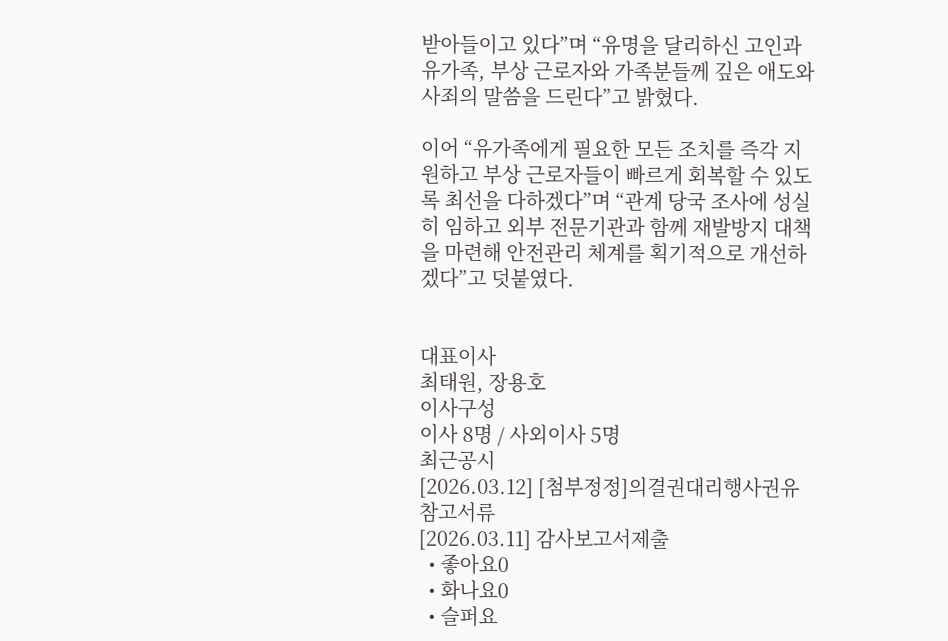받아들이고 있다”며 “유명을 달리하신 고인과 유가족, 부상 근로자와 가족분들께 깊은 애도와 사죄의 말씀을 드린다”고 밝혔다.

이어 “유가족에게 필요한 모든 조치를 즉각 지원하고 부상 근로자들이 빠르게 회복할 수 있도록 최선을 다하겠다”며 “관계 당국 조사에 성실히 임하고 외부 전문기관과 함께 재발방지 대책을 마련해 안전관리 체계를 획기적으로 개선하겠다”고 덧붙였다.


대표이사
최태원, 장용호
이사구성
이사 8명 / 사외이사 5명
최근공시
[2026.03.12] [첨부정정]의결권대리행사권유참고서류
[2026.03.11] 감사보고서제출
  • 좋아요0
  • 화나요0
  • 슬퍼요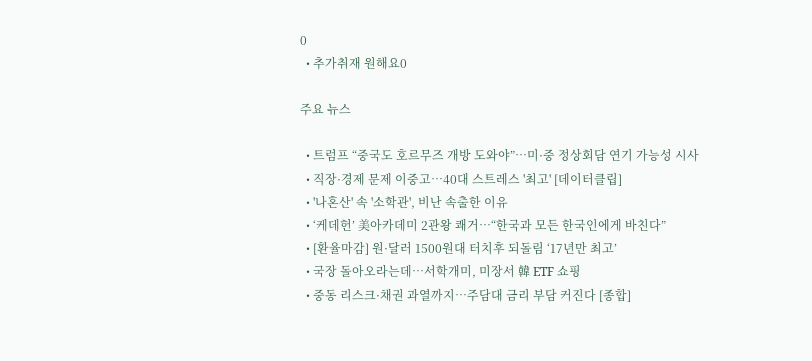0
  • 추가취재 원해요0

주요 뉴스

  • 트럼프 “중국도 호르무즈 개방 도와야”…미·중 정상회담 연기 가능성 시사
  • 직장·경제 문제 이중고…40대 스트레스 '최고' [데이터클립]
  • '나혼산' 속 '소학관', 비난 속출한 이유
  • ‘케데헌’ 美아카데미 2관왕 쾌거⋯“한국과 모든 한국인에게 바친다”
  • [환율마감] 원·달러 1500원대 터치후 되돌림 ‘17년만 최고’
  • 국장 돌아오라는데…서학개미, 미장서 韓 ETF 쇼핑
  • 중동 리스크·채권 과열까지…주담대 금리 부담 커진다 [종합]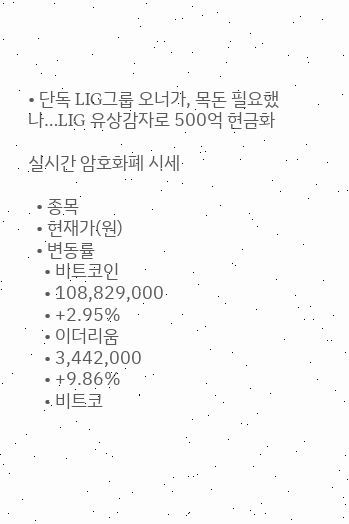• 단독 LIG그룹 오너가, 목돈 필요했나…LIG 유상감자로 500억 현금화

실시간 암호화폐 시세

  • 종목
  • 현재가(원)
  • 변동률
    • 비트코인
    • 108,829,000
    • +2.95%
    • 이더리움
    • 3,442,000
    • +9.86%
    • 비트코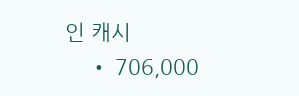인 캐시
    • 706,000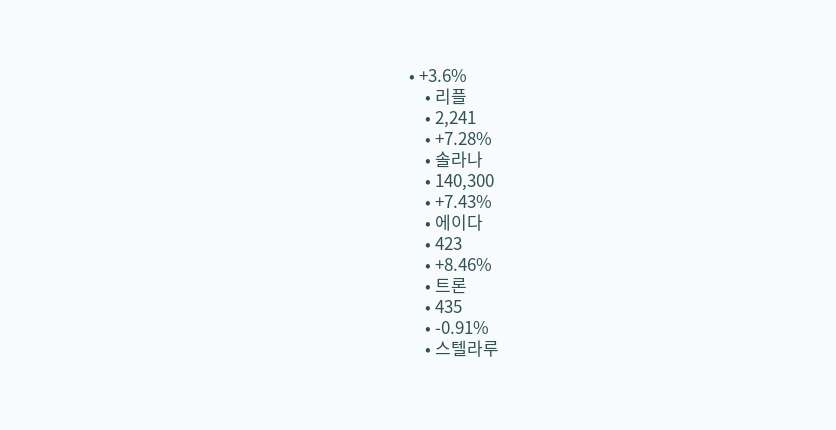• +3.6%
    • 리플
    • 2,241
    • +7.28%
    • 솔라나
    • 140,300
    • +7.43%
    • 에이다
    • 423
    • +8.46%
    • 트론
    • 435
    • -0.91%
    • 스텔라루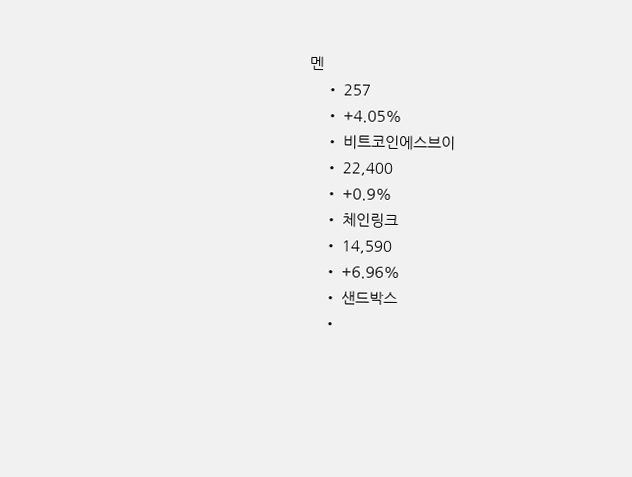멘
    • 257
    • +4.05%
    • 비트코인에스브이
    • 22,400
    • +0.9%
    • 체인링크
    • 14,590
    • +6.96%
    • 샌드박스
    •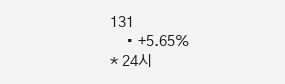131
    • +5.65%
* 24시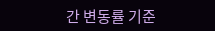간 변동률 기준